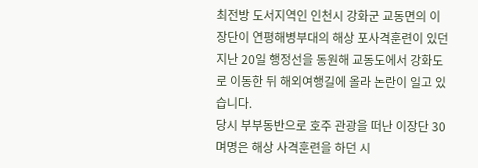최전방 도서지역인 인천시 강화군 교동면의 이장단이 연평해병부대의 해상 포사격훈련이 있던 지난 20일 행정선을 동원해 교동도에서 강화도로 이동한 뒤 해외여행길에 올라 논란이 일고 있습니다.
당시 부부동반으로 호주 관광을 떠난 이장단 30며명은 해상 사격훈련을 하던 시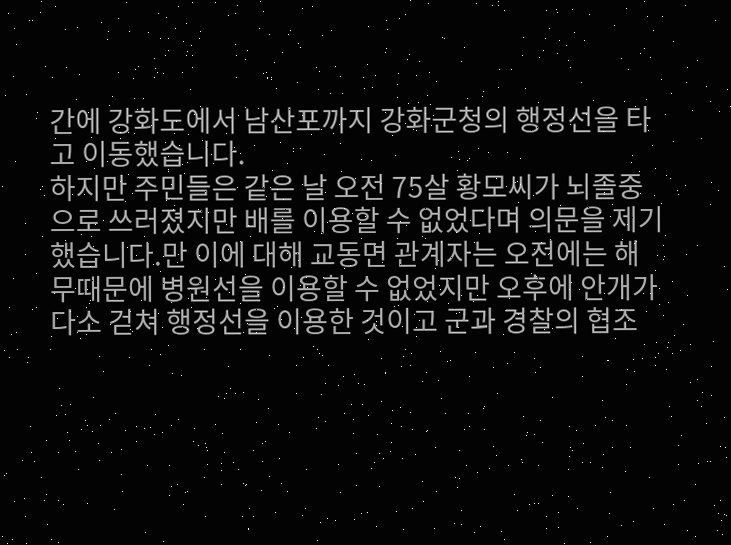간에 강화도에서 남산포까지 강화군청의 행정선을 타고 이동했습니다.
하지만 주민들은 같은 날 오전 75살 황모씨가 뇌졸중으로 쓰러졌지만 배를 이용할 수 없었다며 의문을 제기했습니다.만 이에 대해 교동면 관계자는 오전에는 해무때문에 병원선을 이용할 수 없었지만 오후에 안개가 다소 걷쳐 행정선을 이용한 것이고 군과 경찰의 협조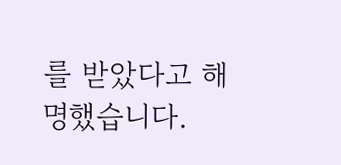를 받았다고 해명했습니다.